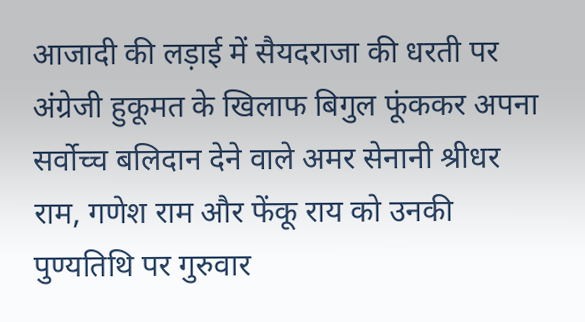आजादी की लड़ाई में सैयदराजा की धरती पर अंग्रेजी हुकूमत के खिलाफ बिगुल फूंककर अपना सर्वोच्च बलिदान देने वाले अमर सेनानी श्रीधर राम, गणेश राम और फेंकू राय को उनकी पुण्यतिथि पर गुरुवार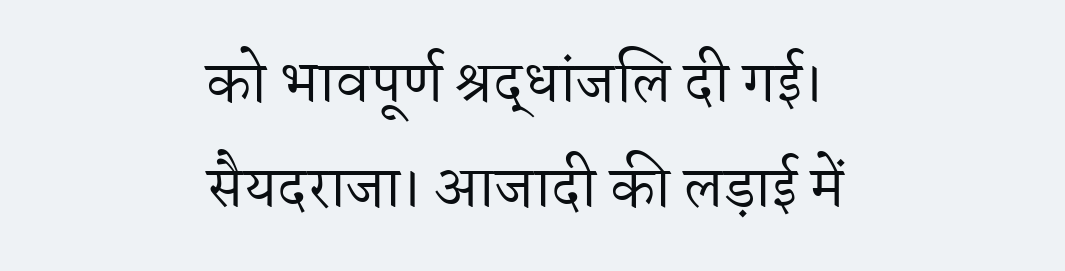को भावपूर्ण श्रद्धांजलि दी गई।
सैयदराजा। आजादी की लड़ाई में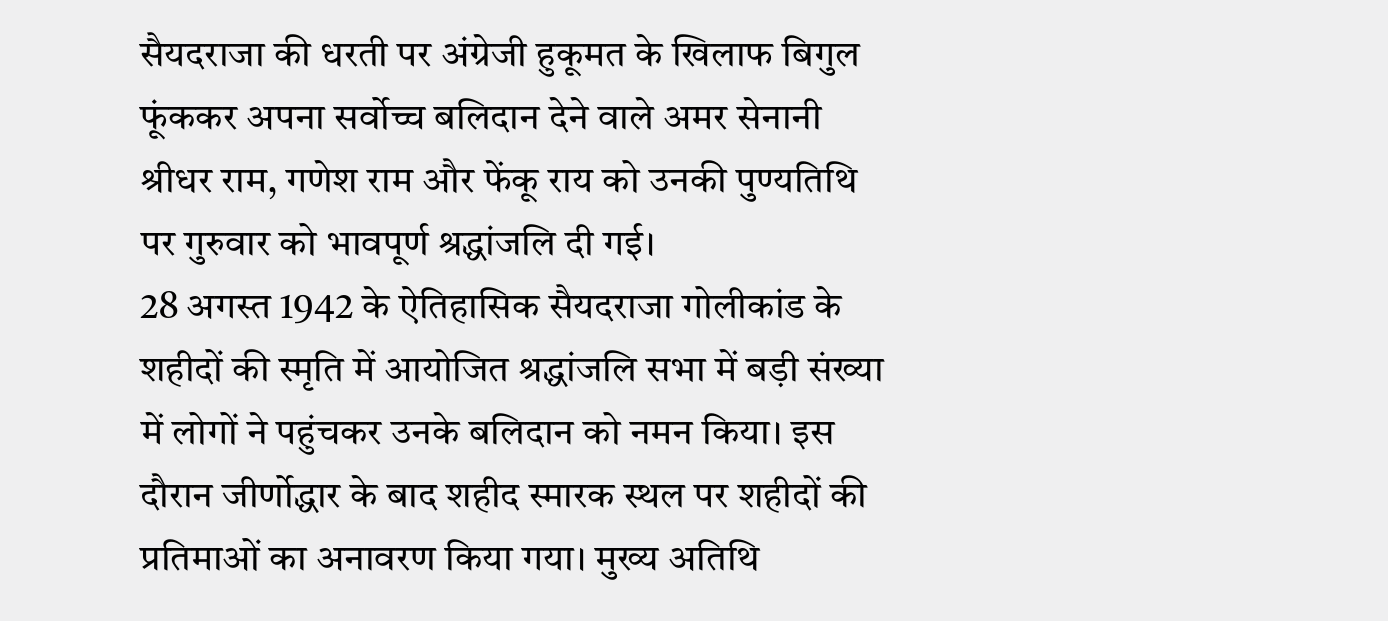सैयदराजा की धरती पर अंग्रेजी हुकूमत के खिलाफ बिगुल फूंककर अपना सर्वोच्च बलिदान देने वाले अमर सेनानी श्रीधर राम, गणेश राम और फेंकू राय को उनकी पुण्यतिथि पर गुरुवार को भावपूर्ण श्रद्धांजलि दी गई।
28 अगस्त 1942 के ऐतिहासिक सैयदराजा गोलीकांड के शहीदों की स्मृति में आयोजित श्रद्धांजलि सभा में बड़ी संख्या में लोगों ने पहुंचकर उनके बलिदान को नमन किया। इस दौरान जीर्णोद्धार के बाद शहीद स्मारक स्थल पर शहीदों की प्रतिमाओं का अनावरण किया गया। मुख्य अतिथि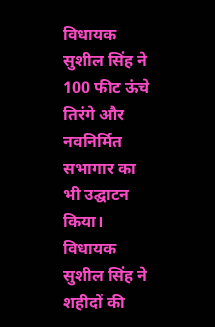विधायक सुशील सिंह ने 100 फीट ऊंचे तिरंगे और नवनिर्मित सभागार का भी उद्घाटन किया।
विधायक सुशील सिंह ने शहीदों की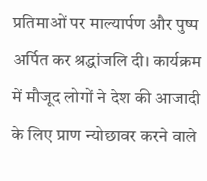प्रतिमाओं पर माल्यार्पण और पुष्प अर्पित कर श्रद्धांजलि दी। कार्यक्रम में मौजूद लोगों ने देश की आजादी के लिए प्राण न्योछावर करने वाले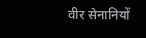वीर सेनानियों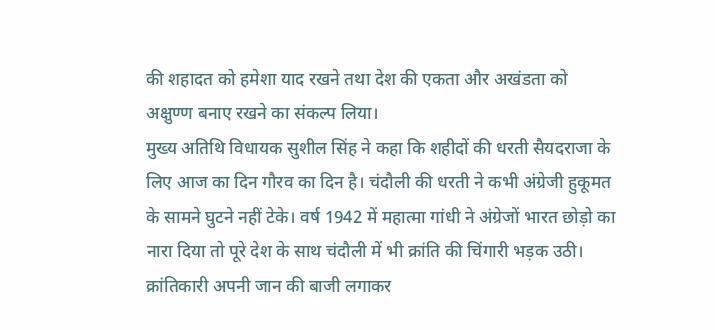की शहादत को हमेशा याद रखने तथा देश की एकता और अखंडता को अक्षुण्ण बनाए रखने का संकल्प लिया।
मुख्य अतिथि विधायक सुशील सिंह ने कहा कि शहीदों की धरती सैयदराजा के लिए आज का दिन गौरव का दिन है। चंदौली की धरती ने कभी अंग्रेजी हुकूमत के सामने घुटने नहीं टेके। वर्ष 1942 में महात्मा गांधी ने अंग्रेजों भारत छोड़ो का नारा दिया तो पूरे देश के साथ चंदौली में भी क्रांति की चिंगारी भड़क उठी। क्रांतिकारी अपनी जान की बाजी लगाकर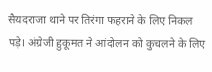सैयदराजा थाने पर तिरंगा फहराने के लिए निकल पड़े। अंग्रेजी हुकूमत ने आंदोलन को कुचलने के लिए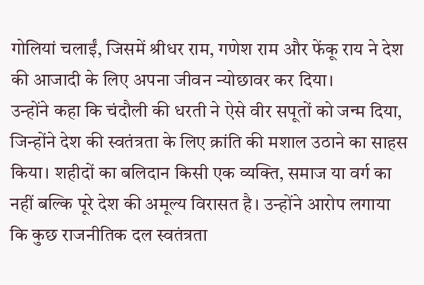गोलियां चलाईं, जिसमें श्रीधर राम, गणेश राम और फेंकू राय ने देश की आजादी के लिए अपना जीवन न्योछावर कर दिया।
उन्होंने कहा कि चंदौली की धरती ने ऐसे वीर सपूतों को जन्म दिया, जिन्होंने देश की स्वतंत्रता के लिए क्रांति की मशाल उठाने का साहस किया। शहीदों का बलिदान किसी एक व्यक्ति, समाज या वर्ग का नहीं बल्कि पूरे देश की अमूल्य विरासत है। उन्होंने आरोप लगाया कि कुछ राजनीतिक दल स्वतंत्रता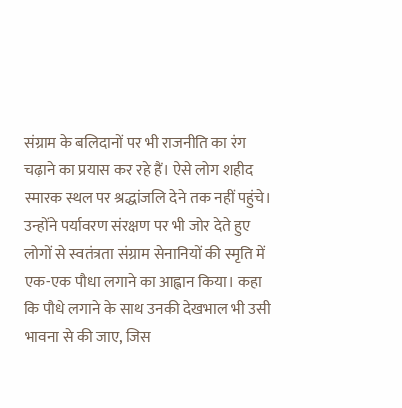संग्राम के बलिदानों पर भी राजनीति का रंग चढ़ाने का प्रयास कर रहे हैं। ऐसे लोग शहीद स्मारक स्थल पर श्रद्धांजलि देने तक नहीं पहुंचे।
उन्होंने पर्यावरण संरक्षण पर भी जोर देते हुए लोगों से स्वतंत्रता संग्राम सेनानियों की स्मृति में एक-एक पौधा लगाने का आह्वान किया। कहा कि पौधे लगाने के साथ उनकी देखभाल भी उसी भावना से की जाए, जिस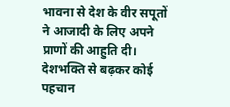भावना से देश के वीर सपूतों ने आजादी के लिए अपने प्राणों की आहुति दी।
देशभक्ति से बढ़कर कोई पहचान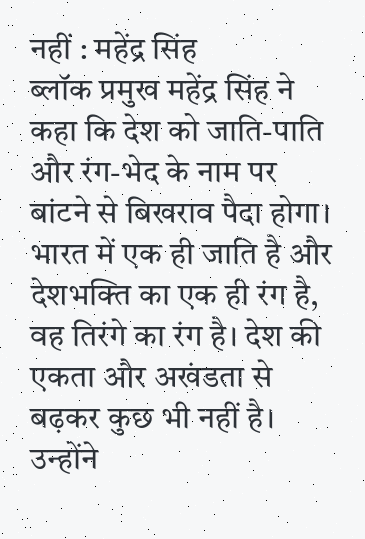नहीं : महेंद्र सिंह
ब्लॉक प्रमुख महेंद्र सिंह ने कहा कि देश को जाति-पाति और रंग-भेद के नाम पर बांटने से बिखराव पैदा होगा। भारत में एक ही जाति है और देशभक्ति का एक ही रंग है, वह तिरंगे का रंग है। देश की एकता और अखंडता से बढ़कर कुछ भी नहीं है। उन्होंने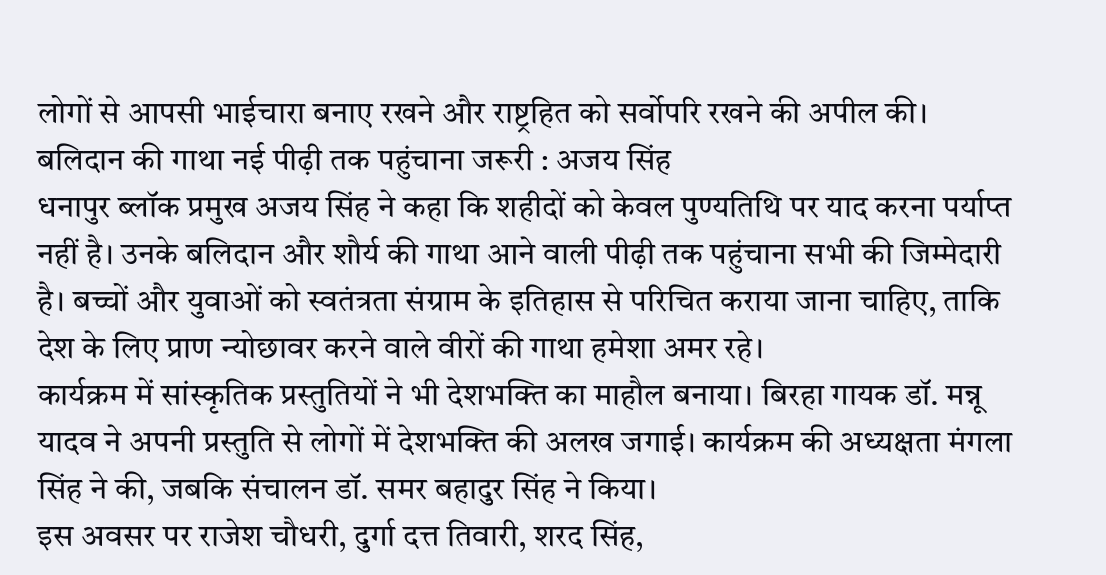लोगों से आपसी भाईचारा बनाए रखने और राष्ट्रहित को सर्वोपरि रखने की अपील की।
बलिदान की गाथा नई पीढ़ी तक पहुंचाना जरूरी : अजय सिंह
धनापुर ब्लॉक प्रमुख अजय सिंह ने कहा कि शहीदों को केवल पुण्यतिथि पर याद करना पर्याप्त नहीं है। उनके बलिदान और शौर्य की गाथा आने वाली पीढ़ी तक पहुंचाना सभी की जिम्मेदारी है। बच्चों और युवाओं को स्वतंत्रता संग्राम के इतिहास से परिचित कराया जाना चाहिए, ताकि देश के लिए प्राण न्योछावर करने वाले वीरों की गाथा हमेशा अमर रहे।
कार्यक्रम में सांस्कृतिक प्रस्तुतियों ने भी देशभक्ति का माहौल बनाया। बिरहा गायक डॉ. मन्नू यादव ने अपनी प्रस्तुति से लोगों में देशभक्ति की अलख जगाई। कार्यक्रम की अध्यक्षता मंगला सिंह ने की, जबकि संचालन डॉ. समर बहादुर सिंह ने किया।
इस अवसर पर राजेश चौधरी, दुर्गा दत्त तिवारी, शरद सिंह,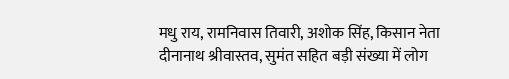मधु राय, रामनिवास तिवारी, अशोक सिंह, किसान नेता दीनानाथ श्रीवास्तव, सुमंत सहित बड़ी संख्या में लोग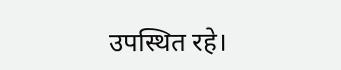उपस्थित रहे।